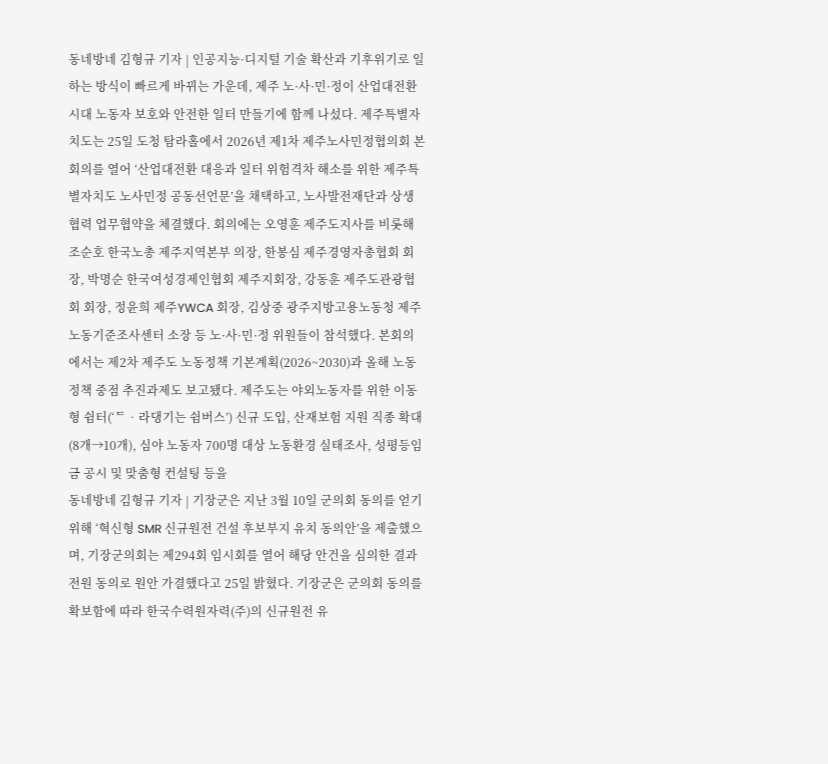동네방네 김형규 기자 | 인공지능·디지털 기술 확산과 기후위기로 일하는 방식이 빠르게 바뀌는 가운데, 제주 노·사·민·정이 산업대전환 시대 노동자 보호와 안전한 일터 만들기에 함께 나섰다. 제주특별자치도는 25일 도청 탐라홀에서 2026년 제1차 제주노사민정협의회 본회의를 열어 ‘산업대전환 대응과 일터 위험격차 해소를 위한 제주특별자치도 노사민정 공동선언문’을 채택하고, 노사발전재단과 상생협력 업무협약을 체결했다. 회의에는 오영훈 제주도지사를 비롯해 조순호 한국노총 제주지역본부 의장, 한봉심 제주경영자총협회 회장, 박명순 한국여성경제인협회 제주지회장, 강동훈 제주도관광협회 회장, 정윤희 제주YWCA 회장, 김상중 광주지방고용노동청 제주노동기준조사센터 소장 등 노·사·민·정 위원들이 참석했다. 본회의에서는 제2차 제주도 노동정책 기본계획(2026~2030)과 올해 노동정책 중점 추진과제도 보고됐다. 제주도는 야외노동자를 위한 이동형 쉼터(‘ᄃᆞ라댕기는 쉼버스’) 신규 도입, 산재보험 지원 직종 확대(8개→10개), 심야 노동자 700명 대상 노동환경 실태조사, 성평등임금 공시 및 맞춤형 컨설팅 등을
동네방네 김형규 기자 | 기장군은 지난 3월 10일 군의회 동의를 얻기 위해 ‘혁신형 SMR 신규원전 건설 후보부지 유치 동의안’을 제출했으며, 기장군의회는 제294회 임시회를 열어 해당 안건을 심의한 결과 전원 동의로 원안 가결했다고 25일 밝혔다. 기장군은 군의회 동의를 확보함에 따라 한국수력원자력(주)의 신규원전 유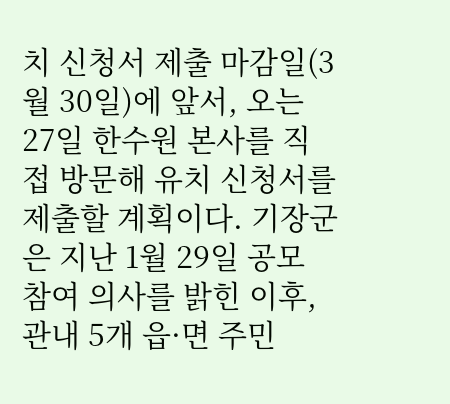치 신청서 제출 마감일(3월 30일)에 앞서, 오는 27일 한수원 본사를 직접 방문해 유치 신청서를 제출할 계획이다. 기장군은 지난 1월 29일 공모 참여 의사를 밝힌 이후, 관내 5개 읍·면 주민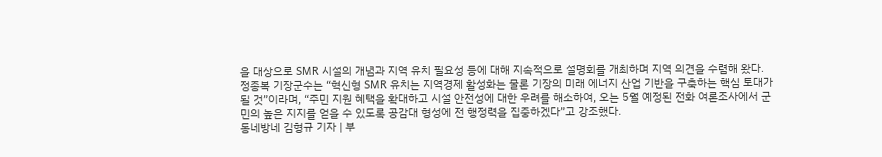을 대상으로 SMR 시설의 개념과 지역 유치 필요성 등에 대해 지속적으로 설명회를 개최하며 지역 의견을 수렴해 왔다. 정종복 기장군수는 “혁신형 SMR 유치는 지역경제 활성화는 물론 기장의 미래 에너지 산업 기반을 구축하는 핵심 토대가 될 것”이라며, “주민 지원 혜택을 확대하고 시설 안전성에 대한 우려를 해소하여, 오는 5월 예정된 전화 여론조사에서 군민의 높은 지지를 얻을 수 있도록 공감대 형성에 전 행정력을 집중하겠다”고 강조했다.
동네방네 김형규 기자 | 부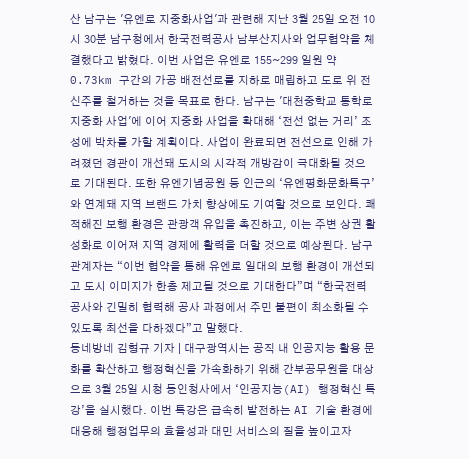산 남구는 '유엔로 지중화사업'과 관련해 지난 3월 25일 오전 10시 30분 남구청에서 한국전력공사 남부산지사와 업무협약을 체결했다고 밝혔다. 이번 사업은 유엔로 155~299 일원 약 0.73km 구간의 가공 배전선로를 지하로 매립하고 도로 위 전신주를 철거하는 것을 목표로 한다. 남구는 '대천중학교 통학로 지중화 사업'에 이어 지중화 사업을 확대해 ‘전선 없는 거리’ 조성에 박차를 가할 계획이다. 사업이 완료되면 전선으로 인해 가려졌던 경관이 개선돼 도시의 시각적 개방감이 극대화될 것으로 기대된다. 또한 유엔기념공원 등 인근의 ‘유엔평화문화특구’와 연계돼 지역 브랜드 가치 향상에도 기여할 것으로 보인다. 쾌적해진 보행 환경은 관광객 유입을 촉진하고, 이는 주변 상권 활성화로 이어져 지역 경제에 활력을 더할 것으로 예상된다. 남구 관계자는 “이번 협약을 통해 유엔로 일대의 보행 환경이 개선되고 도시 이미지가 한층 제고될 것으로 기대한다”며 “한국전력공사와 긴밀히 협력해 공사 과정에서 주민 불편이 최소화될 수 있도록 최선을 다하겠다”고 말했다.
동네방네 김형규 기자 | 대구광역시는 공직 내 인공지능 활용 문화를 확산하고 행정혁신을 가속화하기 위해 간부공무원을 대상으로 3월 25일 시청 동인청사에서 ‘인공지능(AI) 행정혁신 특강’을 실시했다. 이번 특강은 급속히 발전하는 AI 기술 환경에 대응해 행정업무의 효율성과 대민 서비스의 질을 높이고자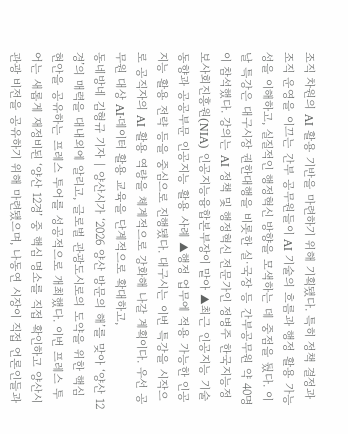조직 차원의 AI 활용 기반을 마련하기 위해 기획됐다. 특히 정책 결정과 조직 운영을 이끄는 간부 공무원들이 AI 기술의 흐름과 행정 활용 가능성을 이해하고, 실질적인 행정혁신 방향을 모색하는 데 중점을 뒀다. 이날 특강은 대구시장 권한대행을 비롯한 실·국장 등 간부공무원 약 40명이 참석했다. 강의는 AI 정책 및 행정혁신 전문가인 정병주 한국지능정보사회진흥원(NIA) 인공지능융합본부장이 맡아 ▲최근 인공지능 기술 동향과 공공부문 인공지능 활용 사례 ▲행정 업무에 적용 가능한 인공지능 활용 전략 등을 중심으로 진행됐다. 대구시는 이번 특강을 시작으로 공직자의 AI 활용 역량을 체계적으로 강화해 나갈 계획이다. 우선 공무원 대상 AI·데이터 활용 교육을 단계적으로 확대하고,
동네방네 김형규 기자 | 양산시가 ‘2026 양산 방문의 해’를 맞아 ‘양산 12경’의 매력을 대내외에 알리고, 글로벌 관광도시로의 도약을 위한 핵심 현안을 공유하는 프레스 투어를 성공적으로 개최했다. 이번 프레스 투어는 새롭게 재정비된 ‘양산 12경’ 중 핵심 명소를 직접 확인하고 양산시 관광 비전을 공유하기 위해 마련됐으며, 나동연 시장이 직접 언론인들과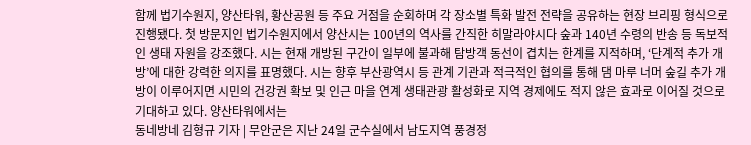함께 법기수원지, 양산타워, 황산공원 등 주요 거점을 순회하며 각 장소별 특화 발전 전략을 공유하는 현장 브리핑 형식으로 진행됐다. 첫 방문지인 법기수원지에서 양산시는 100년의 역사를 간직한 히말라야시다 숲과 140년 수령의 반송 등 독보적인 생태 자원을 강조했다. 시는 현재 개방된 구간이 일부에 불과해 탐방객 동선이 겹치는 한계를 지적하며, ‘단계적 추가 개방’에 대한 강력한 의지를 표명했다. 시는 향후 부산광역시 등 관계 기관과 적극적인 협의를 통해 댐 마루 너머 숲길 추가 개방이 이루어지면 시민의 건강권 확보 및 인근 마을 연계 생태관광 활성화로 지역 경제에도 적지 않은 효과로 이어질 것으로 기대하고 있다. 양산타워에서는
동네방네 김형규 기자 | 무안군은 지난 24일 군수실에서 남도지역 풍경정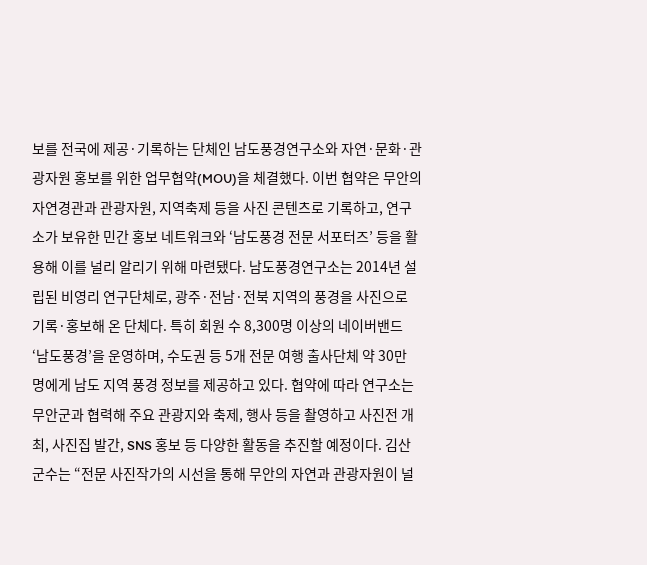보를 전국에 제공·기록하는 단체인 남도풍경연구소와 자연·문화·관광자원 홍보를 위한 업무협약(MOU)을 체결했다. 이번 협약은 무안의 자연경관과 관광자원, 지역축제 등을 사진 콘텐츠로 기록하고, 연구소가 보유한 민간 홍보 네트워크와 ‘남도풍경 전문 서포터즈’ 등을 활용해 이를 널리 알리기 위해 마련됐다. 남도풍경연구소는 2014년 설립된 비영리 연구단체로, 광주·전남·전북 지역의 풍경을 사진으로 기록·홍보해 온 단체다. 특히 회원 수 8,300명 이상의 네이버밴드 ‘남도풍경’을 운영하며, 수도권 등 5개 전문 여행 출사단체 약 30만 명에게 남도 지역 풍경 정보를 제공하고 있다. 협약에 따라 연구소는 무안군과 협력해 주요 관광지와 축제, 행사 등을 촬영하고 사진전 개최, 사진집 발간, SNS 홍보 등 다양한 활동을 추진할 예정이다. 김산 군수는 “전문 사진작가의 시선을 통해 무안의 자연과 관광자원이 널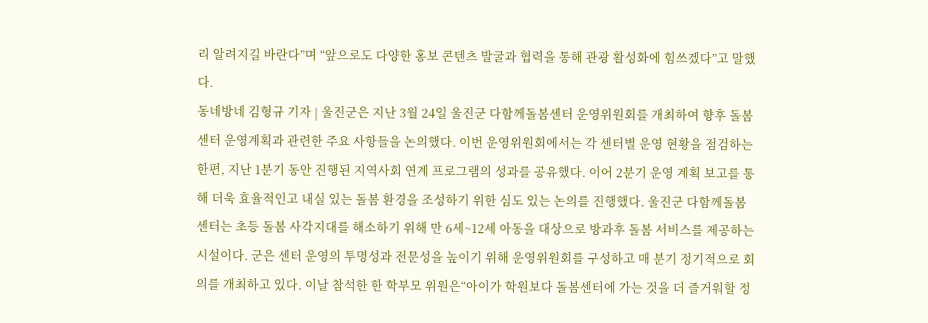리 알려지길 바란다”며 “앞으로도 다양한 홍보 콘텐츠 발굴과 협력을 통해 관광 활성화에 힘쓰겠다”고 말했다.
동네방네 김형규 기자 | 울진군은 지난 3월 24일 울진군 다함께돌봄센터 운영위원회를 개최하여 향후 돌봄센터 운영계획과 관련한 주요 사항들을 논의했다. 이번 운영위원회에서는 각 센터별 운영 현황을 점검하는 한편, 지난 1분기 동안 진행된 지역사회 연계 프로그램의 성과를 공유했다. 이어 2분기 운영 계획 보고를 통해 더욱 효율적인고 내실 있는 돌봄 환경을 조성하기 위한 심도 있는 논의를 진행했다. 울진군 다함께돌봄센터는 초등 돌봄 사각지대를 해소하기 위해 만 6세~12세 아동을 대상으로 방과후 돌봄 서비스를 제공하는 시설이다. 군은 센터 운영의 투명성과 전문성을 높이기 위해 운영위원회를 구성하고 매 분기 정기적으로 회의를 개최하고 있다. 이날 참석한 한 학부모 위원은“아이가 학원보다 돌봄센터에 가는 것을 더 즐거워할 정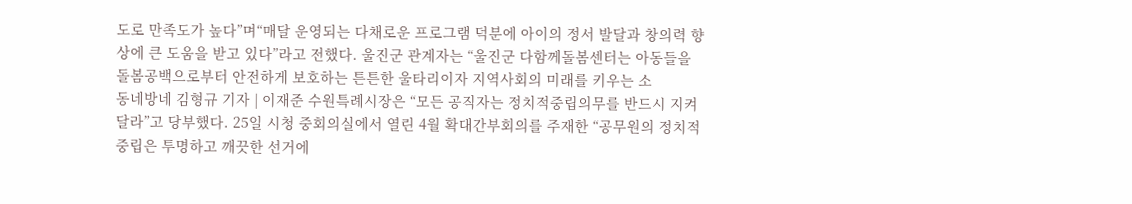도로 만족도가 높다”며“매달 운영되는 다채로운 프로그램 덕분에 아이의 정서 발달과 창의력 향상에 큰 도움을 받고 있다”라고 전했다. 울진군 관계자는 “울진군 다함께돌봄센터는 아동들을 돌봄공백으로부터 안전하게 보호하는 튼튼한 울타리이자 지역사회의 미래를 키우는 소
동네방네 김형규 기자 | 이재준 수원특례시장은 “모든 공직자는 정치적중립의무를 반드시 지켜 달라”고 당부했다. 25일 시청 중회의실에서 열린 4월 확대간부회의를 주재한 “공무원의 정치적 중립은 투명하고 깨끗한 선거에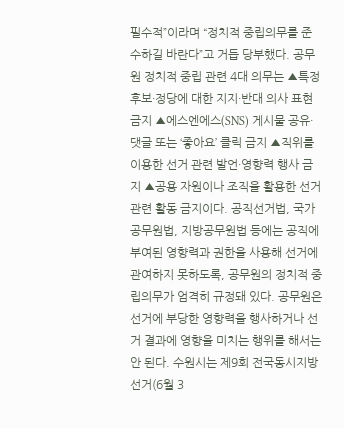필수적”이라며 “정치적 중립의무를 준수하길 바란다”고 거듭 당부했다. 공무원 정치적 중립 관련 4대 의무는 ▲특정 후보·정당에 대한 지지·반대 의사 표현 금지 ▲에스엔에스(SNS) 게시물 공유·댓글 또는 ‘좋아요’ 클릭 금지 ▲직위를 이용한 선거 관련 발언·영향력 행사 금지 ▲공용 자원이나 조직을 활용한 선거 관련 활동 금지이다. 공직선거법, 국가공무원법, 지방공무원법 등에는 공직에 부여된 영향력과 권한을 사용해 선거에 관여하지 못하도록, 공무원의 정치적 중립의무가 엄격히 규정돼 있다. 공무원은 선거에 부당한 영향력을 행사하거나 선거 결과에 영향을 미치는 행위를 해서는 안 된다. 수원시는 제9회 전국동시지방선거(6월 3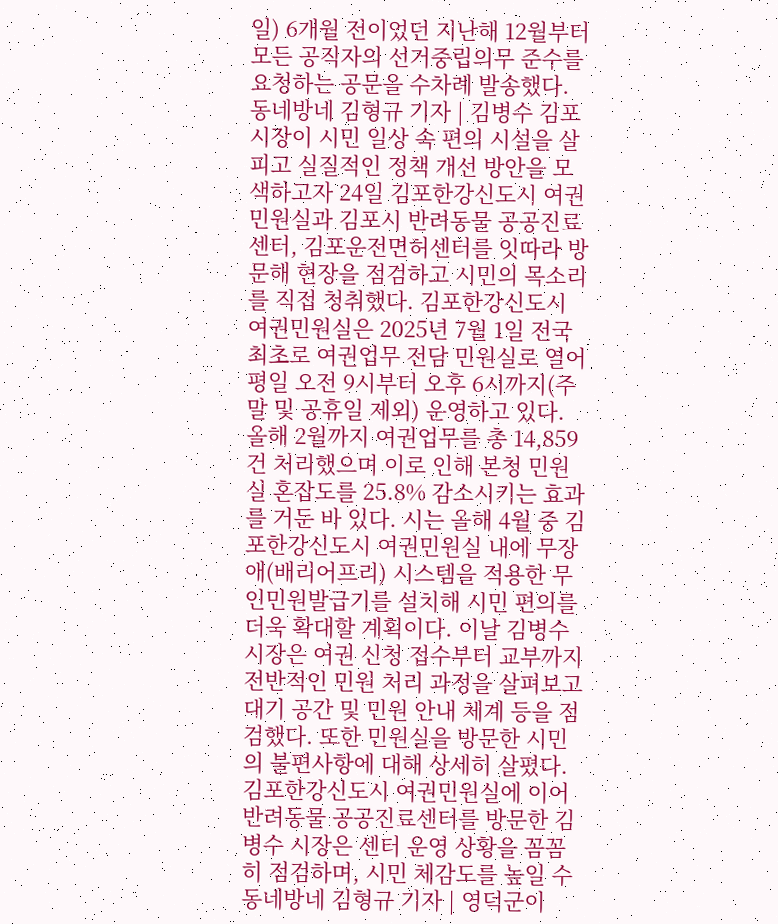일) 6개월 전이었던 지난해 12월부터 모든 공직자의 선거중립의무 준수를 요청하는 공문을 수차례 발송했다.
동네방네 김형규 기자 | 김병수 김포시장이 시민 일상 속 편의 시설을 살피고 실질적인 정책 개선 방안을 모색하고자 24일 김포한강신도시 여권민원실과 김포시 반려동물 공공진료센터, 김포운전면허센터를 잇따라 방문해 현장을 점검하고 시민의 목소리를 직접 청취했다. 김포한강신도시 여권민원실은 2025년 7월 1일 전국 최초로 여권업무 전담 민원실로 열어 평일 오전 9시부터 오후 6시까지(주말 및 공휴일 제외) 운영하고 있다. 올해 2월까지 여권업무를 총 14,859건 처리했으며 이로 인해 본청 민원실 혼잡도를 25.8% 감소시키는 효과를 거둔 바 있다. 시는 올해 4월 중 김포한강신도시 여권민원실 내에 무장애(배리어프리) 시스템을 적용한 무인민원발급기를 설치해 시민 편의를 더욱 확대할 계획이다. 이날 김병수 시장은 여권 신청 접수부터 교부까지 전반적인 민원 처리 과정을 살펴보고 대기 공간 및 민원 안내 체계 등을 점검했다. 또한 민원실을 방문한 시민의 불편사항에 대해 상세히 살폈다. 김포한강신도시 여권민원실에 이어 반려동물 공공진료센터를 방문한 김병수 시장은 센터 운영 상황을 꼼꼼히 점검하며, 시민 체감도를 높일 수
동네방네 김형규 기자 | 영덕군이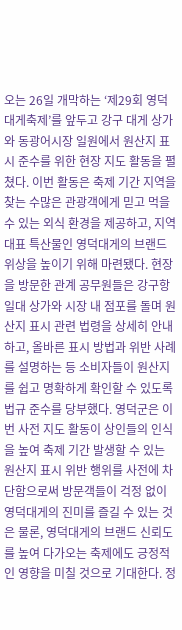오는 26일 개막하는 ‘제29회 영덕대게축제’를 앞두고 강구 대게 상가와 동광어시장 일원에서 원산지 표시 준수를 위한 현장 지도 활동을 펼쳤다. 이번 활동은 축제 기간 지역을 찾는 수많은 관광객에게 믿고 먹을 수 있는 외식 환경을 제공하고, 지역 대표 특산물인 영덕대게의 브랜드 위상을 높이기 위해 마련됐다. 현장을 방문한 관계 공무원들은 강구항 일대 상가와 시장 내 점포를 돌며 원산지 표시 관련 법령을 상세히 안내하고, 올바른 표시 방법과 위반 사례를 설명하는 등 소비자들이 원산지를 쉽고 명확하게 확인할 수 있도록 법규 준수를 당부했다. 영덕군은 이번 사전 지도 활동이 상인들의 인식을 높여 축제 기간 발생할 수 있는 원산지 표시 위반 행위를 사전에 차단함으로써 방문객들이 걱정 없이 영덕대게의 진미를 즐길 수 있는 것은 물론, 영덕대게의 브랜드 신뢰도를 높여 다가오는 축제에도 긍정적인 영향을 미칠 것으로 기대한다. 정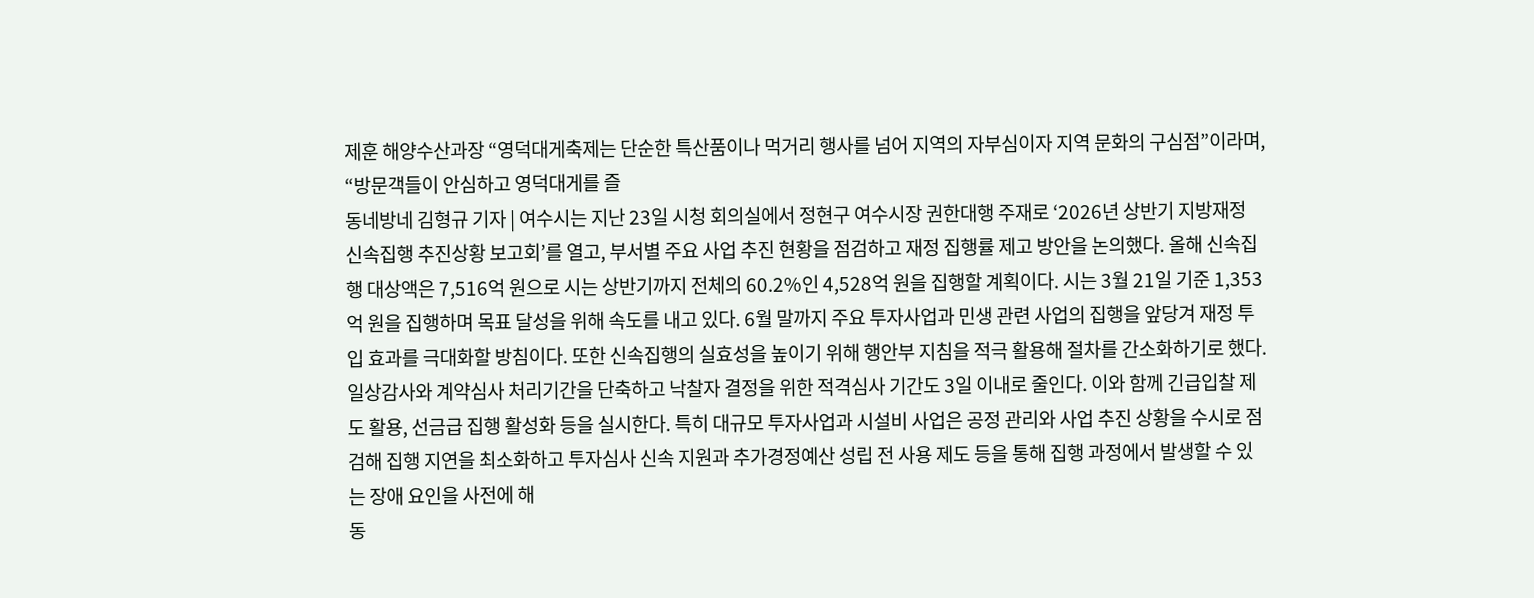제훈 해양수산과장 “영덕대게축제는 단순한 특산품이나 먹거리 행사를 넘어 지역의 자부심이자 지역 문화의 구심점”이라며, “방문객들이 안심하고 영덕대게를 즐
동네방네 김형규 기자 | 여수시는 지난 23일 시청 회의실에서 정현구 여수시장 권한대행 주재로 ‘2026년 상반기 지방재정 신속집행 추진상황 보고회’를 열고, 부서별 주요 사업 추진 현황을 점검하고 재정 집행률 제고 방안을 논의했다. 올해 신속집행 대상액은 7,516억 원으로 시는 상반기까지 전체의 60.2%인 4,528억 원을 집행할 계획이다. 시는 3월 21일 기준 1,353억 원을 집행하며 목표 달성을 위해 속도를 내고 있다. 6월 말까지 주요 투자사업과 민생 관련 사업의 집행을 앞당겨 재정 투입 효과를 극대화할 방침이다. 또한 신속집행의 실효성을 높이기 위해 행안부 지침을 적극 활용해 절차를 간소화하기로 했다. 일상감사와 계약심사 처리기간을 단축하고 낙찰자 결정을 위한 적격심사 기간도 3일 이내로 줄인다. 이와 함께 긴급입찰 제도 활용, 선금급 집행 활성화 등을 실시한다. 특히 대규모 투자사업과 시설비 사업은 공정 관리와 사업 추진 상황을 수시로 점검해 집행 지연을 최소화하고 투자심사 신속 지원과 추가경정예산 성립 전 사용 제도 등을 통해 집행 과정에서 발생할 수 있는 장애 요인을 사전에 해
동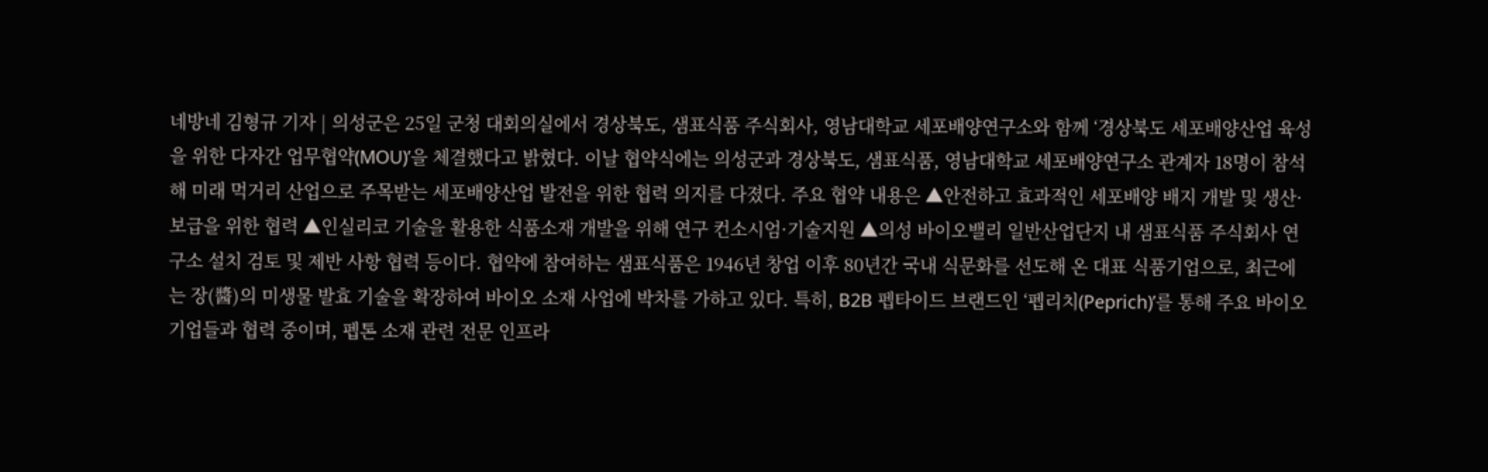네방네 김형규 기자 | 의성군은 25일 군청 대회의실에서 경상북도, 샘표식품 주식회사, 영남대학교 세포배양연구소와 함께 ‘경상북도 세포배양산업 육성을 위한 다자간 업무협약(MOU)’을 체결했다고 밝혔다. 이날 협약식에는 의성군과 경상북도, 샘표식품, 영남대학교 세포배양연구소 관계자 18명이 참석해 미래 먹거리 산업으로 주목받는 세포배양산업 발전을 위한 협력 의지를 다졌다. 주요 협약 내용은 ▲안전하고 효과적인 세포배양 배지 개발 및 생산·보급을 위한 협력 ▲인실리코 기술을 활용한 식품소재 개발을 위해 연구 컨소시엄·기술지원 ▲의성 바이오밸리 일반산업단지 내 샘표식품 주식회사 연구소 설치 검토 및 제반 사항 협력 등이다. 협약에 참여하는 샘표식품은 1946년 창업 이후 80년간 국내 식문화를 선도해 온 대표 식품기업으로, 최근에는 장(醬)의 미생물 발효 기술을 확장하여 바이오 소재 사업에 박차를 가하고 있다. 특히, B2B 펩타이드 브랜드인 ‘펩리치(Peprich)’를 통해 주요 바이오 기업들과 협력 중이며, 펩톤 소재 관련 전문 인프라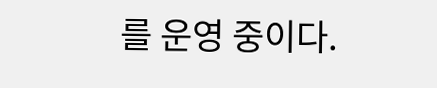를 운영 중이다.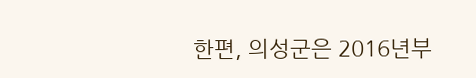한편, 의성군은 2016년부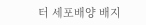터 세포배양 배지